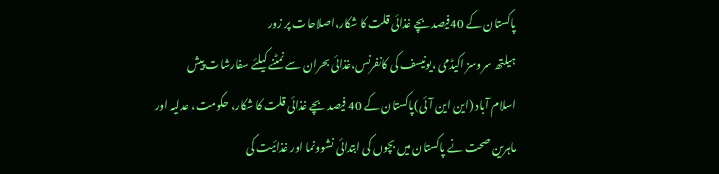پاکستان کے 40فیصد بچے غذائی قلت کا شکار،اصلاحات پر زور
ہیلتھ سروسز اکیڈمی ،یونیسف کی کانفرنس،غذائی بحران سے نمٹنے کیلئے سفارشات پیش
اسلام آباد (این این آئی)پاکستان کے 40 فیصد بچے غذائی قلت کا شکار، حکومت، عدلیہ اور ماہرین صحت نے پاکستان میں بچوں کی ابتدائی نشوونما اور غذائیت کی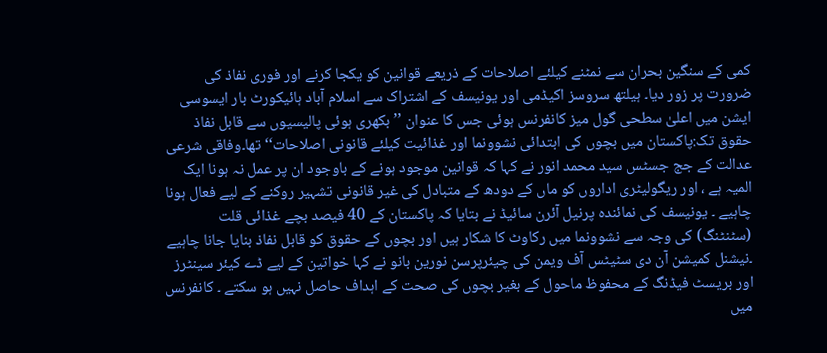کمی کے سنگین بحران سے نمٹنے کیلئے اصلاحات کے ذریعے قوانین کو یکجا کرنے اور فوری نفاذ کی ضرورت پر زور دیا۔ ہیلتھ سروسز اکیڈمی اور یونیسف کے اشتراک سے اسلام آباد ہائیکورٹ بار ایسوسی ایشن میں اعلیٰ سطحی گول میز کانفرنس ہوئی جس کا عنوان ’’بکھری ہوئی پالیسیوں سے قابل نفاذ حقوق تک:پاکستان میں بچوں کی ابتدائی نشوونما اور غذائیت کیلئے قانونی اصلاحات‘‘تھا۔وفاقی شرعی عدالت کے جج جسٹس سید محمد انور نے کہا کہ قوانین موجود ہونے کے باوجود ان پر عمل نہ ہونا ایک المیہ ہے ، اور ریگولیٹری اداروں کو ماں کے دودھ کے متبادل کی غیر قانونی تشہیر روکنے کے لیے فعال ہونا چاہیے ۔ یونیسف کی نمائندہ پرنیل آئرن سائیڈ نے بتایا کہ پاکستان کے 40 فیصد بچے غذائی قلت (سٹنٹنگ) کی وجہ سے نشوونما میں رکاوٹ کا شکار ہیں اور بچوں کے حقوق کو قابل نفاذ بنایا جانا چاہیے ۔نیشنل کمیشن آن دی سٹیٹس آف ویمن کی چیئرپرسن نورین بانو نے کہا خواتین کے لیے ڈے کیئر سینٹرز اور بریسٹ فیڈنگ کے محفوظ ماحول کے بغیر بچوں کی صحت کے اہداف حاصل نہیں ہو سکتے ۔ کانفرنس میں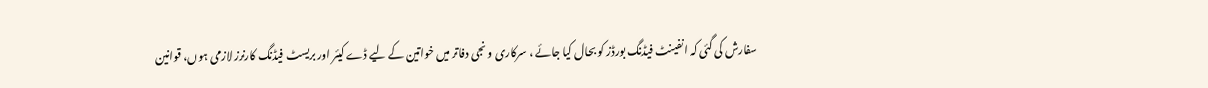سفارش کی گئی کہ انفینٹ فیڈنگ بورڈز کو بحال کیا جائے ، سرکاری و نجی دفاتر میں خواتین کے لیے ڈے کیئر اور بریسٹ فیڈنگ کارنرز لازمی ہوں، قوانین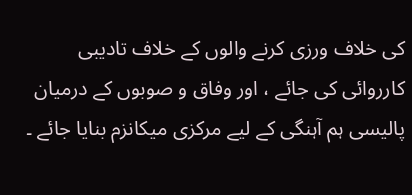کی خلاف ورزی کرنے والوں کے خلاف تادیبی کارروائی کی جائے ، اور وفاق و صوبوں کے درمیان پالیسی ہم آہنگی کے لیے مرکزی میکانزم بنایا جائے ۔